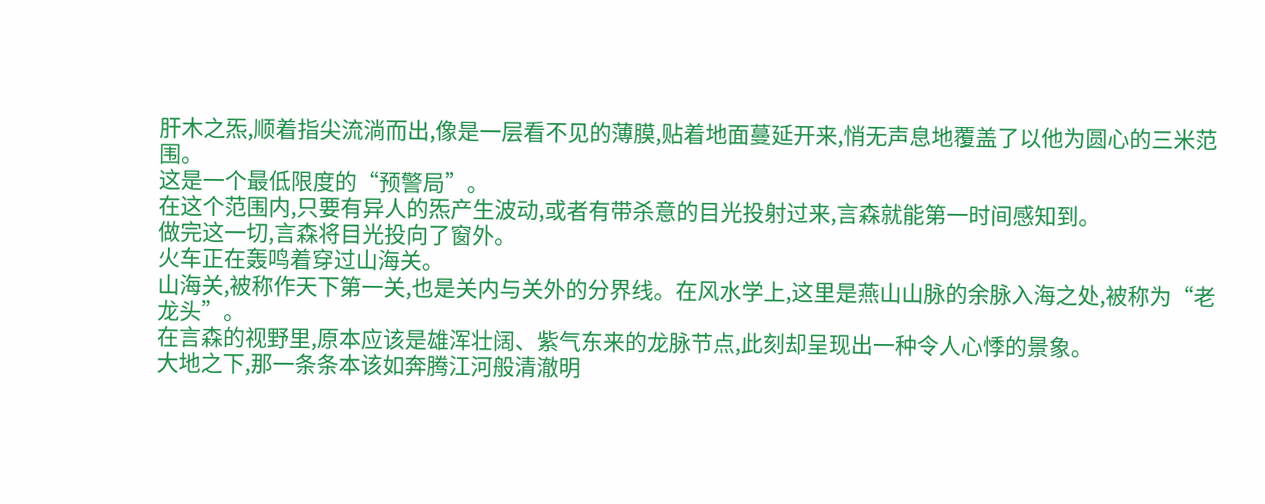肝木之炁,顺着指尖流淌而出,像是一层看不见的薄膜,贴着地面蔓延开来,悄无声息地覆盖了以他为圆心的三米范围。
这是一个最低限度的“预警局”。
在这个范围内,只要有异人的炁产生波动,或者有带杀意的目光投射过来,言森就能第一时间感知到。
做完这一切,言森将目光投向了窗外。
火车正在轰鸣着穿过山海关。
山海关,被称作天下第一关,也是关内与关外的分界线。在风水学上,这里是燕山山脉的余脉入海之处,被称为“老龙头”。
在言森的视野里,原本应该是雄浑壮阔、紫气东来的龙脉节点,此刻却呈现出一种令人心悸的景象。
大地之下,那一条条本该如奔腾江河般清澈明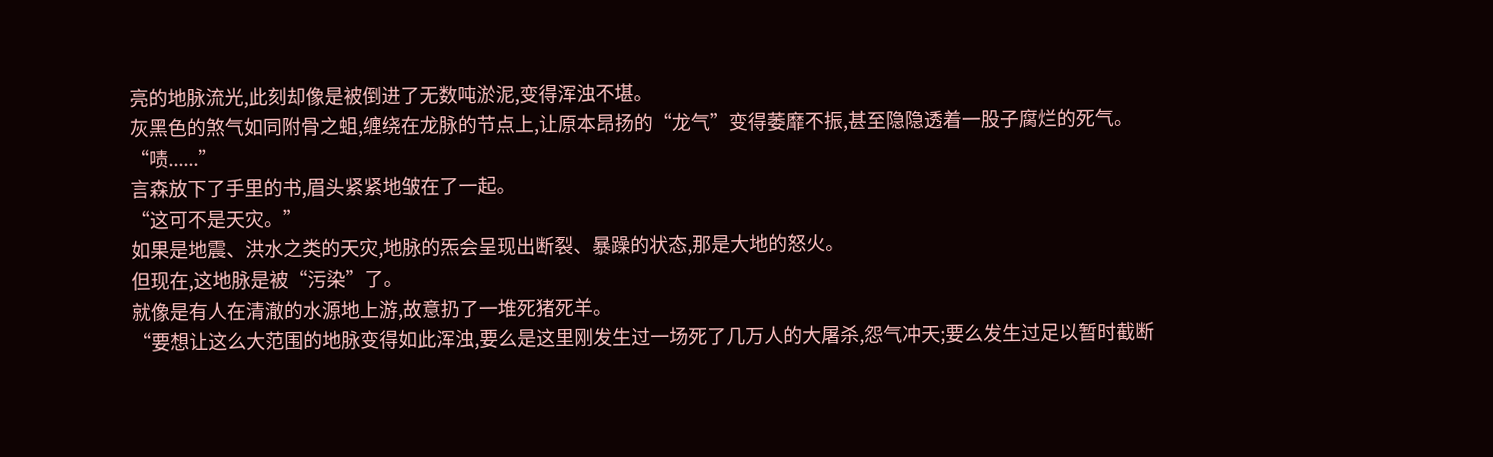亮的地脉流光,此刻却像是被倒进了无数吨淤泥,变得浑浊不堪。
灰黑色的煞气如同附骨之蛆,缠绕在龙脉的节点上,让原本昂扬的“龙气”变得萎靡不振,甚至隐隐透着一股子腐烂的死气。
“啧......”
言森放下了手里的书,眉头紧紧地皱在了一起。
“这可不是天灾。”
如果是地震、洪水之类的天灾,地脉的炁会呈现出断裂、暴躁的状态,那是大地的怒火。
但现在,这地脉是被“污染”了。
就像是有人在清澈的水源地上游,故意扔了一堆死猪死羊。
“要想让这么大范围的地脉变得如此浑浊,要么是这里刚发生过一场死了几万人的大屠杀,怨气冲天;要么发生过足以暂时截断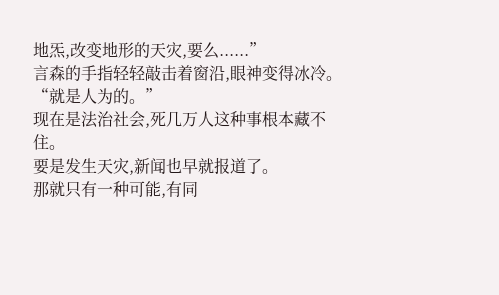地炁,改变地形的天灾,要么......”
言森的手指轻轻敲击着窗沿,眼神变得冰冷。
“就是人为的。”
现在是法治社会,死几万人这种事根本藏不住。
要是发生天灾,新闻也早就报道了。
那就只有一种可能,有同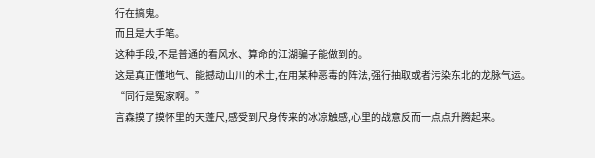行在搞鬼。
而且是大手笔。
这种手段,不是普通的看风水、算命的江湖骗子能做到的。
这是真正懂地气、能撼动山川的术士,在用某种恶毒的阵法,强行抽取或者污染东北的龙脉气运。
“同行是冤家啊。”
言森摸了摸怀里的天蓬尺,感受到尺身传来的冰凉触感,心里的战意反而一点点升腾起来。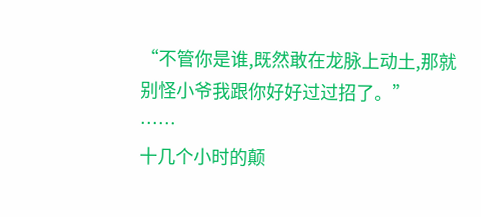“不管你是谁,既然敢在龙脉上动土,那就别怪小爷我跟你好好过过招了。”
……
十几个小时的颠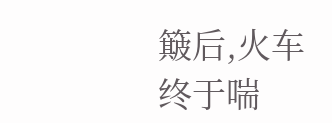簸后,火车终于喘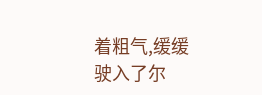着粗气,缓缓驶入了尔